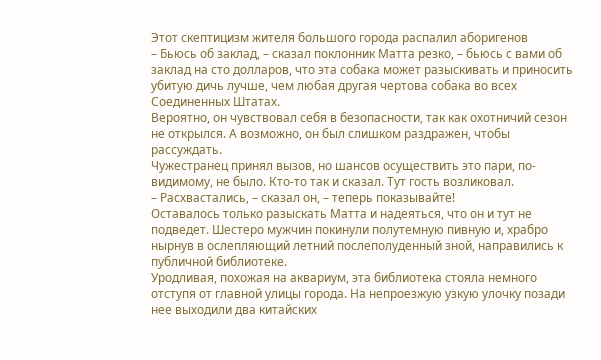Этот скептицизм жителя большого города распалил аборигенов
– Бьюсь об заклад, – сказал поклонник Матта резко, – бьюсь с вами об заклад на сто долларов, что эта собака может разыскивать и приносить убитую дичь лучше, чем любая другая чертова собака во всех Соединенных Штатах.
Вероятно, он чувствовал себя в безопасности, так как охотничий сезон не открылся. А возможно, он был слишком раздражен, чтобы рассуждать.
Чужестранец принял вызов, но шансов осуществить это пари, по-видимому, не было. Кто-то так и сказал. Тут гость возликовал.
– Расхвастались, – сказал он, – теперь показывайте!
Оставалось только разыскать Матта и надеяться, что он и тут не подведет. Шестеро мужчин покинули полутемную пивную и, храбро нырнув в ослепляющий летний послеполуденный зной, направились к публичной библиотеке.
Уродливая, похожая на аквариум, эта библиотека стояла немного отступя от главной улицы города. На непроезжую узкую улочку позади нее выходили два китайских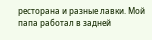ресторана и разные лавки. Мой папа работал в задней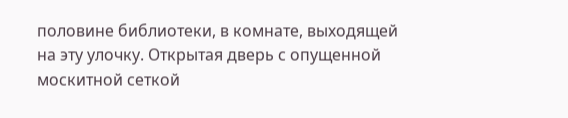половине библиотеки, в комнате, выходящей на эту улочку. Открытая дверь с опущенной москитной сеткой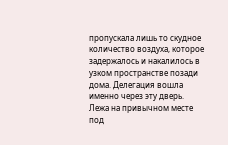пропускала лишь то скудное количество воздуха, которое задержалось и накалилось в узком пространстве позади дома. Делегация вошла именно через эту дверь.
Лежа на привычном месте под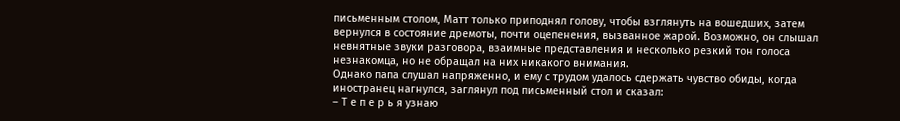письменным столом, Матт только приподнял голову, чтобы взглянуть на вошедших, затем вернулся в состояние дремоты, почти оцепенения, вызванное жарой. Возможно, он слышал невнятные звуки разговора, взаимные представления и несколько резкий тон голоса незнакомца, но не обращал на них никакого внимания.
Однако папа слушал напряженно, и ему с трудом удалось сдержать чувство обиды, когда иностранец нагнулся, заглянул под письменный стол и сказал:
– Т е п е р ь я узнаю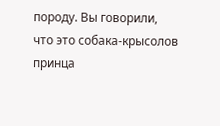породу. Вы говорили, что это собака-крысолов принца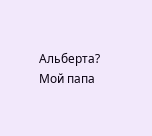Альберта? Мой папа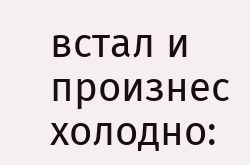встал и произнес холодно: